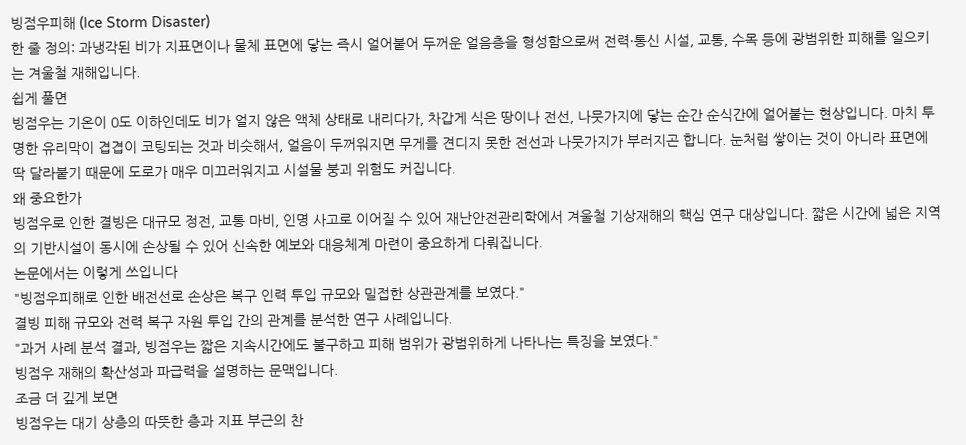빙점우피해 (Ice Storm Disaster)
한 줄 정의: 과냉각된 비가 지표면이나 물체 표면에 닿는 즉시 얼어붙어 두꺼운 얼음층을 형성함으로써 전력·통신 시설, 교통, 수목 등에 광범위한 피해를 일으키는 겨울철 재해입니다.
쉽게 풀면
빙점우는 기온이 0도 이하인데도 비가 얼지 않은 액체 상태로 내리다가, 차갑게 식은 땅이나 전선, 나뭇가지에 닿는 순간 순식간에 얼어붙는 현상입니다. 마치 투명한 유리막이 겹겹이 코팅되는 것과 비슷해서, 얼음이 두꺼워지면 무게를 견디지 못한 전선과 나뭇가지가 부러지곤 합니다. 눈처럼 쌓이는 것이 아니라 표면에 딱 달라붙기 때문에 도로가 매우 미끄러워지고 시설물 붕괴 위험도 커집니다.
왜 중요한가
빙점우로 인한 결빙은 대규모 정전, 교통 마비, 인명 사고로 이어질 수 있어 재난안전관리학에서 겨울철 기상재해의 핵심 연구 대상입니다. 짧은 시간에 넓은 지역의 기반시설이 동시에 손상될 수 있어 신속한 예보와 대응체계 마련이 중요하게 다뤄집니다.
논문에서는 이렇게 쓰입니다
"빙점우피해로 인한 배전선로 손상은 복구 인력 투입 규모와 밀접한 상관관계를 보였다."
결빙 피해 규모와 전력 복구 자원 투입 간의 관계를 분석한 연구 사례입니다.
"과거 사례 분석 결과, 빙점우는 짧은 지속시간에도 불구하고 피해 범위가 광범위하게 나타나는 특징을 보였다."
빙점우 재해의 확산성과 파급력을 설명하는 문맥입니다.
조금 더 깊게 보면
빙점우는 대기 상층의 따뜻한 층과 지표 부근의 찬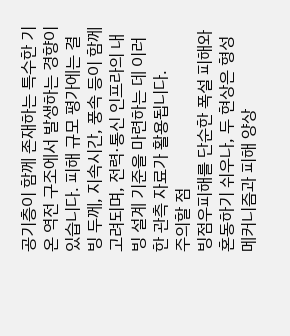공기층이 함께 존재하는 특수한 기온 역전 구조에서 발생하는 경향이 있습니다. 피해 규모 평가에는 결빙 두께, 지속시간, 풍속 등이 함께 고려되며, 전력·통신 인프라의 내빙 설계 기준을 마련하는 데 이러한 관측 자료가 활용됩니다.
주의할 점
빙점우피해를 단순한 폭설 피해와 혼동하기 쉬우나, 두 현상은 형성 메커니즘과 피해 양상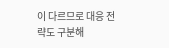이 다르므로 대응 전략도 구분해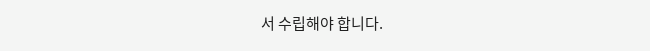서 수립해야 합니다.